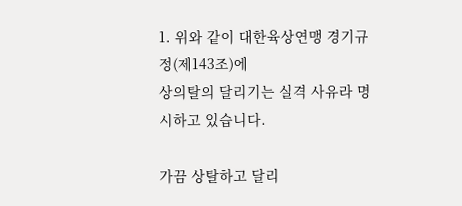1. 위와 같이 대한육상연맹 경기규정(제143조)에
상의탈의 달리기는 실격 사유라 명시하고 있습니다.

가끔 상탈하고 달리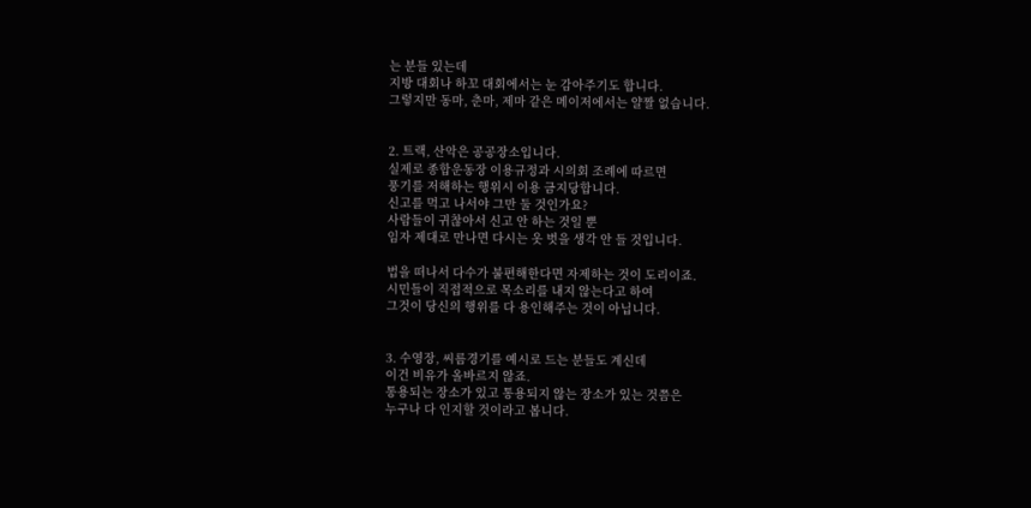는 분들 있는데
지방 대회나 하꼬 대회에서는 눈 감아주기도 합니다.
그렇지만 동마, 춘마, 제마 같은 메이저에서는 얄짤 없습니다.


2. 트랙, 산악은 공공장소입니다.
실제로 종합운동장 이용규정과 시의회 조례에 따르면
풍기를 저해하는 행위시 이용 금지당합니다.
신고를 먹고 나서야 그만 둘 것인가요?
사람들이 귀찮아서 신고 안 하는 것일 뿐
임자 제대로 만나면 다시는 옷 벗을 생각 안 들 것입니다.

법을 떠나서 다수가 불편해한다면 자제하는 것이 도리이죠.
시민들이 직접적으로 목소리를 내지 않는다고 하여
그것이 당신의 행위를 다 용인해주는 것이 아닙니다.


3. 수영장, 씨름경기를 예시로 드는 분들도 계신데
이건 비유가 올바르지 않죠.
통용되는 장소가 있고 통용되지 않는 장소가 있는 것쯤은
누구나 다 인지할 것이라고 봅니다.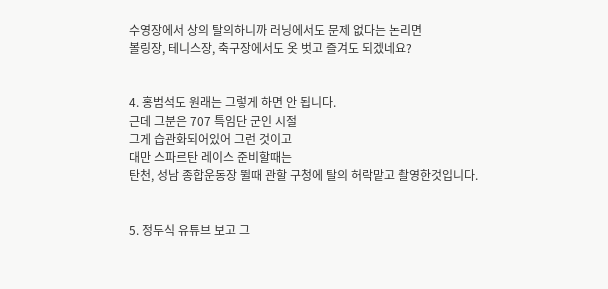수영장에서 상의 탈의하니까 러닝에서도 문제 없다는 논리면
볼링장, 테니스장, 축구장에서도 옷 벗고 즐겨도 되겠네요?


4. 홍범석도 원래는 그렇게 하면 안 됩니다.
근데 그분은 707 특임단 군인 시절
그게 습관화되어있어 그런 것이고
대만 스파르탄 레이스 준비할때는
탄천, 성남 종합운동장 뛸때 관할 구청에 탈의 허락맡고 촬영한것입니다.


5. 정두식 유튜브 보고 그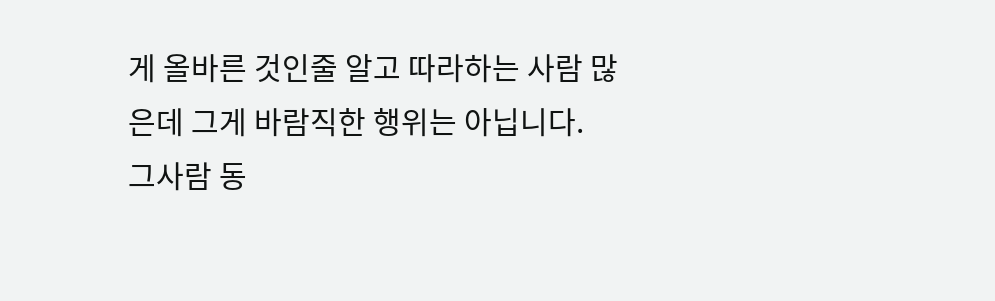게 올바른 것인줄 알고 따라하는 사람 많은데 그게 바람직한 행위는 아닙니다.
그사람 동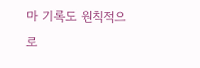마 기록도 원칙적으로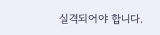실격되어야 합니다.